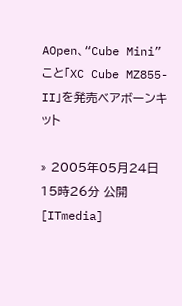AOpen、“Cube Mini”こと「XC Cube MZ855-II」を発売ベアボーンキット

» 2005年05月24日 15時26分 公開
[ITmedia]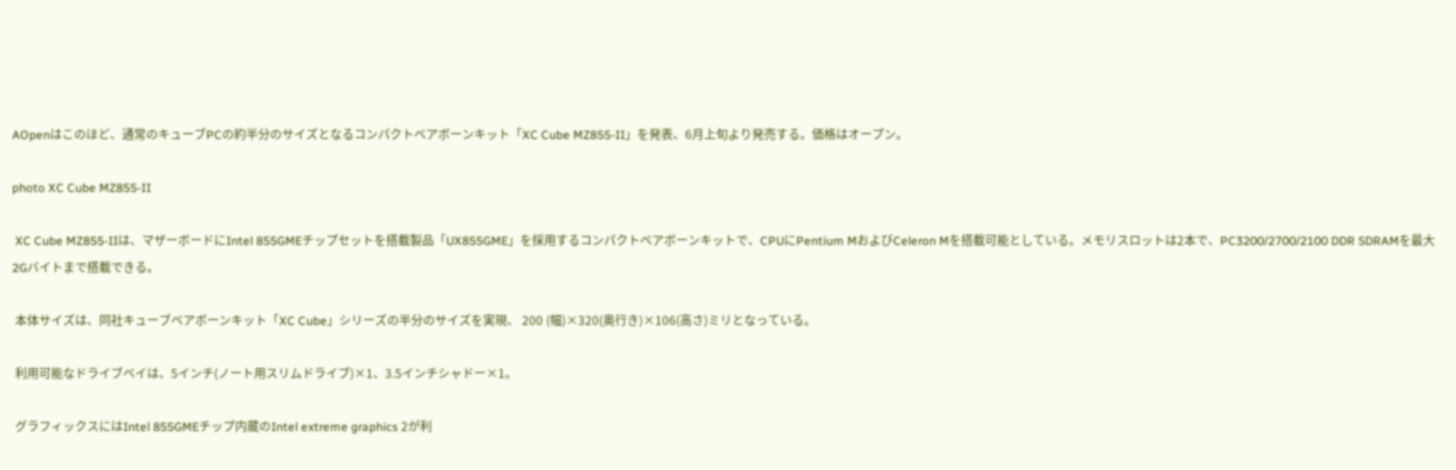AOpenはこのほど、通常のキューブPCの約半分のサイズとなるコンパクトベアボーンキット「XC Cube MZ855-II」を発表、6月上旬より発売する。価格はオープン。

photo XC Cube MZ855-II

 XC Cube MZ855-IIは、マザーボードにIntel 855GMEチップセットを搭載製品「UX855GME」を採用するコンパクトベアボーンキットで、CPUにPentium MおよびCeleron Mを搭載可能としている。メモリスロットは2本で、PC3200/2700/2100 DDR SDRAMを最大2Gバイトまで搭載できる。

 本体サイズは、同社キューブベアボーンキット「XC Cube」シリーズの半分のサイズを実現、 200 (幅)×320(奥行き)×106(高さ)ミリとなっている。

 利用可能なドライブベイは、5インチ(ノート用スリムドライブ)×1、3.5インチシャドー×1。

 グラフィックスにはIntel 855GMEチップ内蔵のIntel extreme graphics 2が利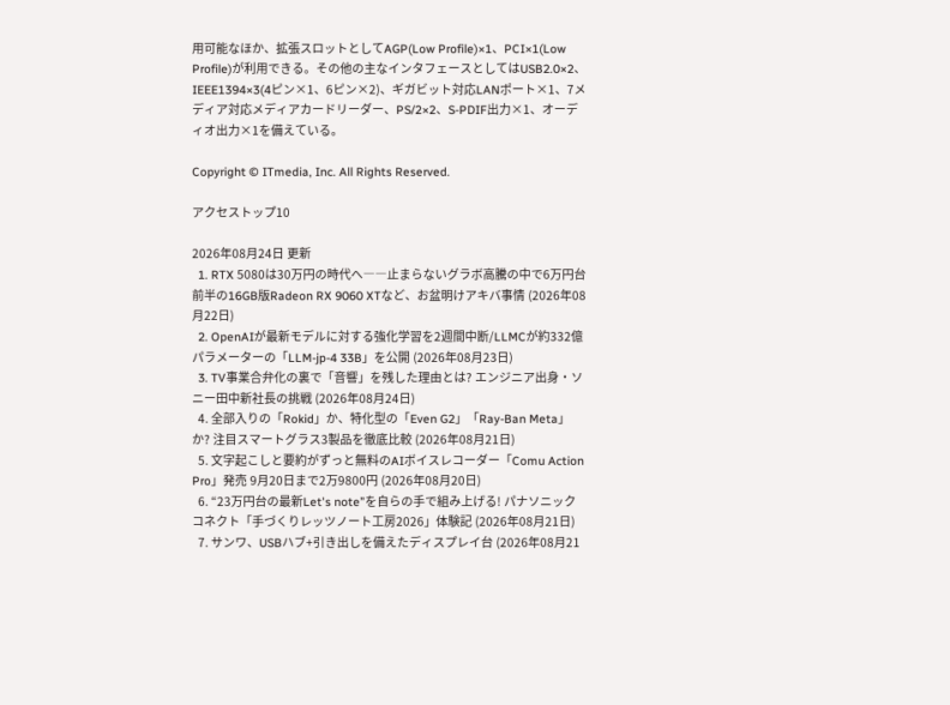用可能なほか、拡張スロットとしてAGP(Low Profile)×1、PCI×1(Low Profile)が利用できる。その他の主なインタフェースとしてはUSB2.0×2、IEEE1394×3(4ピン×1、6ピン×2)、ギガビット対応LANポート×1、7メディア対応メディアカードリーダー、PS/2×2、S-PDIF出力×1、オーディオ出力×1を備えている。

Copyright © ITmedia, Inc. All Rights Reserved.

アクセストップ10

2026年08月24日 更新
  1. RTX 5080は30万円の時代へ――止まらないグラボ高騰の中で6万円台前半の16GB版Radeon RX 9060 XTなど、お盆明けアキバ事情 (2026年08月22日)
  2. OpenAIが最新モデルに対する強化学習を2週間中断/LLMCが約332億パラメーターの「LLM-jp-4 33B」を公開 (2026年08月23日)
  3. TV事業合弁化の裏で「音響」を残した理由とは? エンジニア出身・ソニー田中新社長の挑戦 (2026年08月24日)
  4. 全部入りの「Rokid」か、特化型の「Even G2」「Ray-Ban Meta」か? 注目スマートグラス3製品を徹底比較 (2026年08月21日)
  5. 文字起こしと要約がずっと無料のAIボイスレコーダー「Comu Action Pro」発売 9月20日まで2万9800円 (2026年08月20日)
  6. “23万円台の最新Let's note”を自らの手で組み上げる! パナソニック コネクト「手づくりレッツノート工房2026」体験記 (2026年08月21日)
  7. サンワ、USBハブ+引き出しを備えたディスプレイ台 (2026年08月21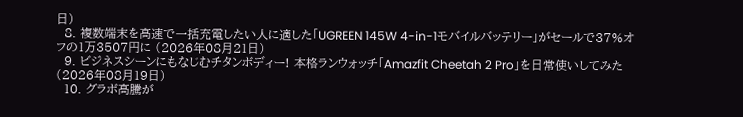日)
  8. 複数端末を高速で一括充電したい人に適した「UGREEN 145W 4-in-1モバイルバッテリー」がセールで37%オフの1万3507円に (2026年08月21日)
  9. ビジネスシーンにもなじむチタンボディー! 本格ランウォッチ「Amazfit Cheetah 2 Pro」を日常使いしてみた (2026年08月19日)
  10. グラボ高騰が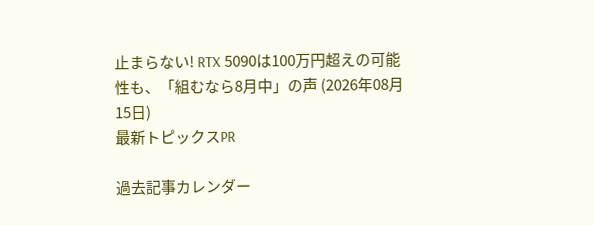止まらない! RTX 5090は100万円超えの可能性も、「組むなら8月中」の声 (2026年08月15日)
最新トピックスPR

過去記事カレンダー